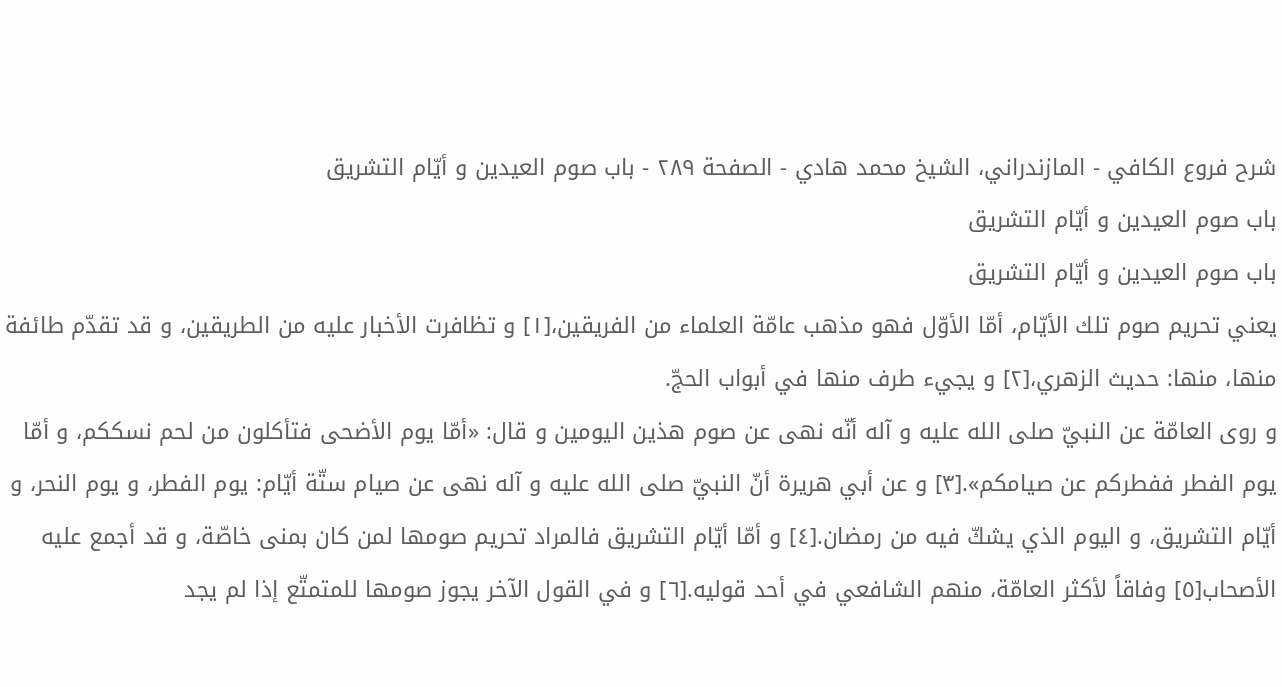شرح فروع الكافي - المازندراني، الشيخ محمد هادي - الصفحة ٢٨٩ - باب صوم العيدين و أيّام التشريق
باب صوم العيدين و أيّام التشريق
باب صوم العيدين و أيّام التشريق
يعني تحريم صوم تلك الأيّام، أمّا الأوّل فهو مذهب عامّة العلماء من الفريقين،[١] و تظافرت الأخبار عليه من الطريقين، و قد تقدّم طائفة منها، منها: حديث الزهري،[٢] و يجيء طرف منها في أبواب الحجّ.
و روى العامّة عن النبيّ صلى الله عليه و آله أنّه نهى عن صوم هذين اليومين و قال: «أمّا يوم الأضحى فتأكلون من لحم نسككم، و أمّا يوم الفطر ففطركم عن صيامكم».[٣] و عن أبي هريرة أنّ النبيّ صلى الله عليه و آله نهى عن صيام ستّة أيّام: يوم الفطر، و يوم النحر، و أيّام التشريق، و اليوم الذي يشكّ فيه من رمضان.[٤] و أمّا أيّام التشريق فالمراد تحريم صومها لمن كان بمنى خاصّة، و قد أجمع عليه الأصحاب[٥] وفاقاً لأكثر العامّة، منهم الشافعي في أحد قوليه.[٦] و في القول الآخر يجوز صومها للمتمتّع إذا لم يجد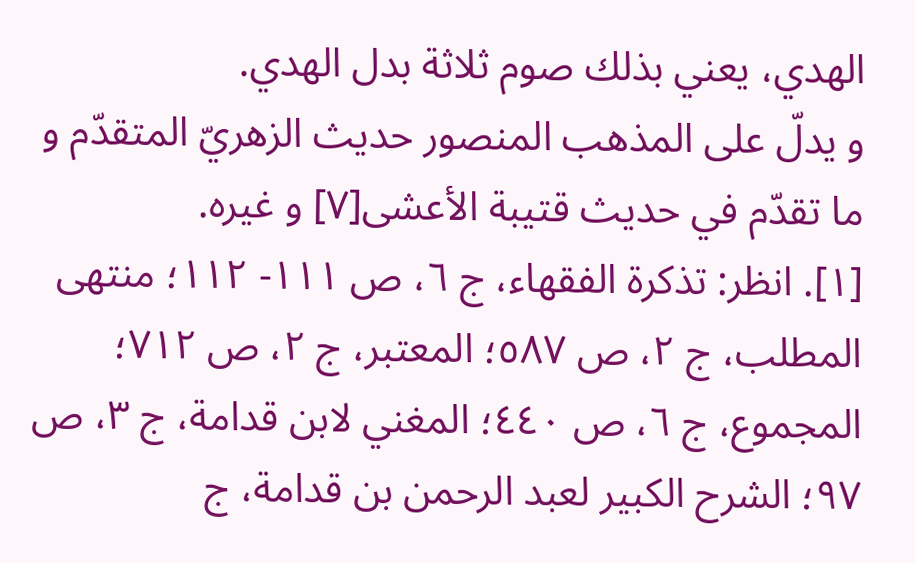الهدي، يعني بذلك صوم ثلاثة بدل الهدي.
و يدلّ على المذهب المنصور حديث الزهريّ المتقدّم و ما تقدّم في حديث قتيبة الأعشى[٧] و غيره.
[١]. انظر: تذكرة الفقهاء، ج ٦، ص ١١١- ١١٢؛ منتهى المطلب، ج ٢، ص ٥٨٧؛ المعتبر، ج ٢، ص ٧١٢؛ المجموع، ج ٦، ص ٤٤٠؛ المغني لابن قدامة، ج ٣، ص ٩٧؛ الشرح الكبير لعبد الرحمن بن قدامة، ج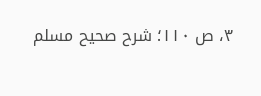٣، ص ١١٠؛ شرح صحيح مسلم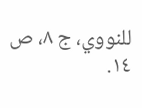للنووي، ج ٨، ص ١٤.